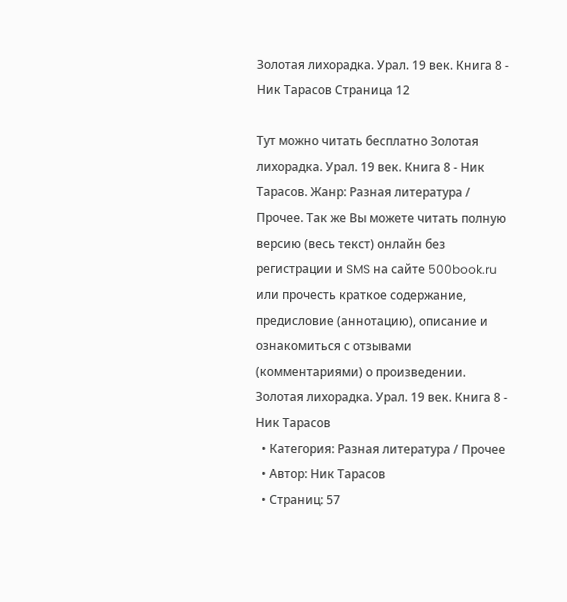Золотая лихорадка. Урал. 19 век. Книга 8 - Ник Тарасов Страница 12

Тут можно читать бесплатно Золотая лихорадка. Урал. 19 век. Книга 8 - Ник Тарасов. Жанр: Разная литература / Прочее. Так же Вы можете читать полную версию (весь текст) онлайн без регистрации и SMS на сайте 500book.ru или прочесть краткое содержание, предисловие (аннотацию), описание и ознакомиться с отзывами (комментариями) о произведении.
Золотая лихорадка. Урал. 19 век. Книга 8 - Ник Тарасов
  • Категория: Разная литература / Прочее
  • Автор: Ник Тарасов
  • Страниц: 57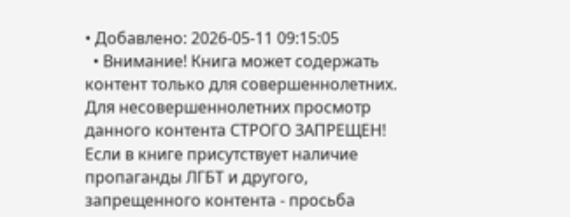• Добавлено: 2026-05-11 09:15:05
  • Внимание! Книга может содержать контент только для совершеннолетних. Для несовершеннолетних просмотр данного контента СТРОГО ЗАПРЕЩЕН! Если в книге присутствует наличие пропаганды ЛГБТ и другого, запрещенного контента - просьба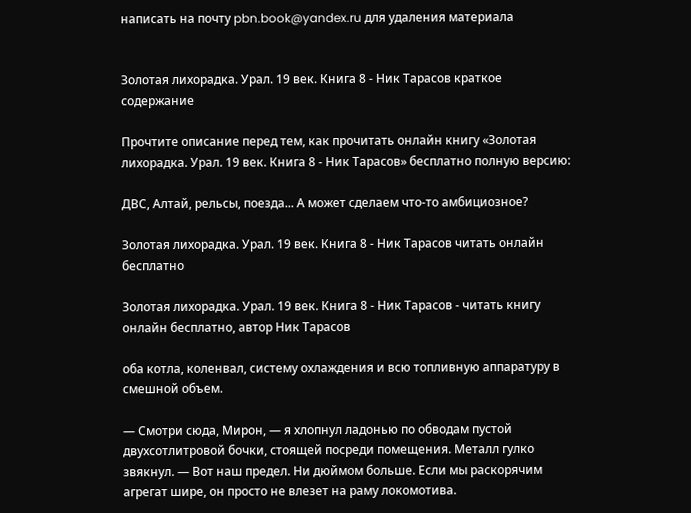написать на почту pbn.book@yandex.ru для удаления материала


Золотая лихорадка. Урал. 19 век. Книга 8 - Ник Тарасов краткое содержание

Прочтите описание перед тем, как прочитать онлайн книгу «Золотая лихорадка. Урал. 19 век. Книга 8 - Ник Тарасов» бесплатно полную версию:

ДВС, Алтай, рельсы, поезда... А может сделаем что-то амбициозное?

Золотая лихорадка. Урал. 19 век. Книга 8 - Ник Тарасов читать онлайн бесплатно

Золотая лихорадка. Урал. 19 век. Книга 8 - Ник Тарасов - читать книгу онлайн бесплатно, автор Ник Тарасов

оба котла, коленвал, систему охлаждения и всю топливную аппаратуру в смешной объем.

— Смотри сюда, Мирон, — я хлопнул ладонью по обводам пустой двухсотлитровой бочки, стоящей посреди помещения. Металл гулко звякнул. — Вот наш предел. Ни дюймом больше. Если мы раскорячим агрегат шире, он просто не влезет на раму локомотива.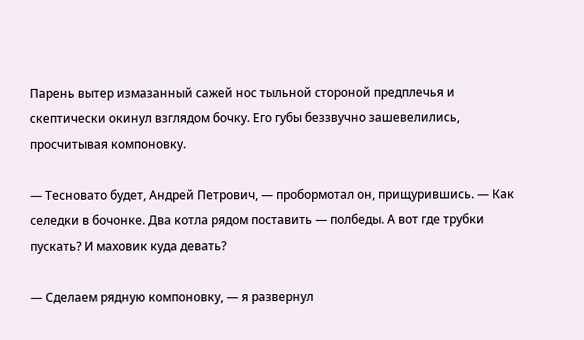Парень вытер измазанный сажей нос тыльной стороной предплечья и скептически окинул взглядом бочку. Его губы беззвучно зашевелились, просчитывая компоновку.

— Тесновато будет, Андрей Петрович, — пробормотал он, прищурившись. — Как селедки в бочонке. Два котла рядом поставить — полбеды. А вот где трубки пускать? И маховик куда девать?

— Сделаем рядную компоновку, — я развернул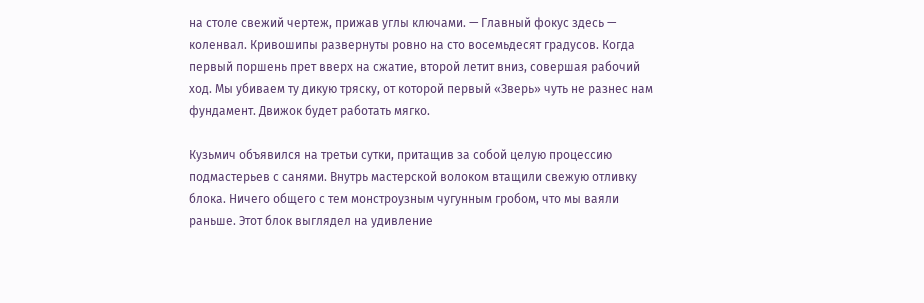на столе свежий чертеж, прижав углы ключами. — Главный фокус здесь — коленвал. Кривошипы развернуты ровно на сто восемьдесят градусов. Когда первый поршень прет вверх на сжатие, второй летит вниз, совершая рабочий ход. Мы убиваем ту дикую тряску, от которой первый «Зверь» чуть не разнес нам фундамент. Движок будет работать мягко.

Кузьмич объявился на третьи сутки, притащив за собой целую процессию подмастерьев с санями. Внутрь мастерской волоком втащили свежую отливку блока. Ничего общего с тем монстроузным чугунным гробом, что мы ваяли раньше. Этот блок выглядел на удивление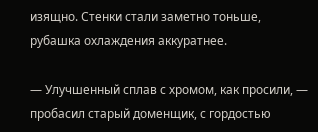изящно. Стенки стали заметно тоньше, рубашка охлаждения аккуратнее.

— Улучшенный сплав с хромом, как просили, — пробасил старый доменщик, с гордостью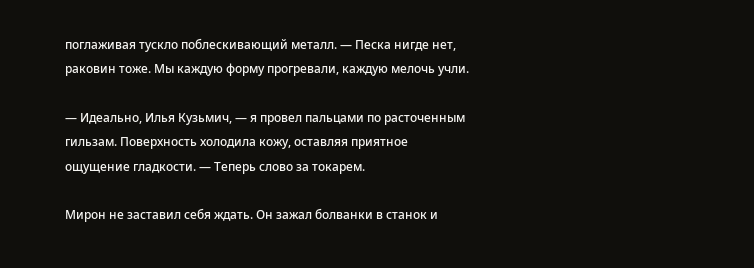поглаживая тускло поблескивающий металл. — Песка нигде нет, раковин тоже. Мы каждую форму прогревали, каждую мелочь учли.

— Идеально, Илья Кузьмич, — я провел пальцами по расточенным гильзам. Поверхность холодила кожу, оставляя приятное ощущение гладкости. — Теперь слово за токарем.

Мирон не заставил себя ждать. Он зажал болванки в станок и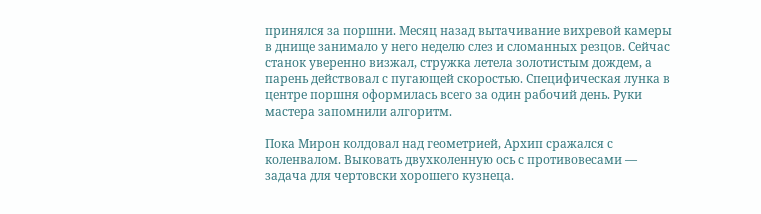принялся за поршни. Месяц назад вытачивание вихревой камеры в днище занимало у него неделю слез и сломанных резцов. Сейчас станок уверенно визжал, стружка летела золотистым дождем, а парень действовал с пугающей скоростью. Специфическая лунка в центре поршня оформилась всего за один рабочий день. Руки мастера запомнили алгоритм.

Пока Мирон колдовал над геометрией, Архип сражался с коленвалом. Выковать двухколенную ось с противовесами — задача для чертовски хорошего кузнеца.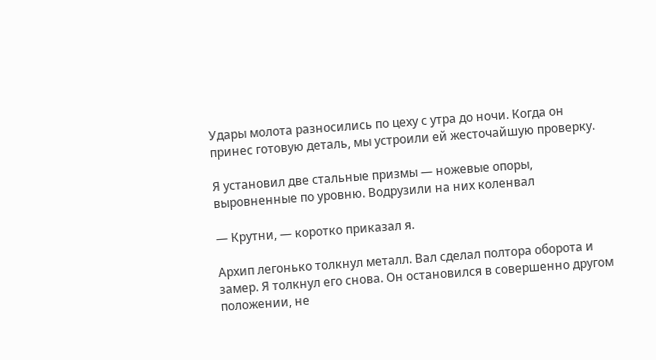Удары молота разносились по цеху с утра до ночи. Когда он принес готовую деталь, мы устроили ей жесточайшую проверку.

Я установил две стальные призмы — ножевые опоры, выровненные по уровню. Водрузили на них коленвал

— Крутни, — коротко приказал я.

Архип легонько толкнул металл. Вал сделал полтора оборота и замер. Я толкнул его снова. Он остановился в совершенно другом положении, не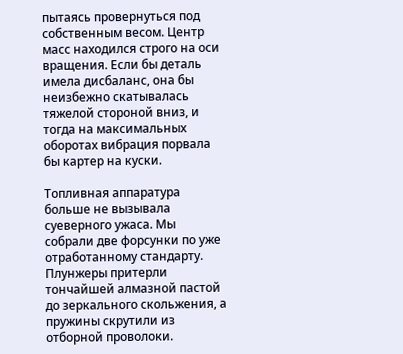пытаясь провернуться под собственным весом. Центр масс находился строго на оси вращения. Если бы деталь имела дисбаланс, она бы неизбежно скатывалась тяжелой стороной вниз, и тогда на максимальных оборотах вибрация порвала бы картер на куски.

Топливная аппаратура больше не вызывала суеверного ужаса. Мы собрали две форсунки по уже отработанному стандарту. Плунжеры притерли тончайшей алмазной пастой до зеркального скольжения, а пружины скрутили из отборной проволоки.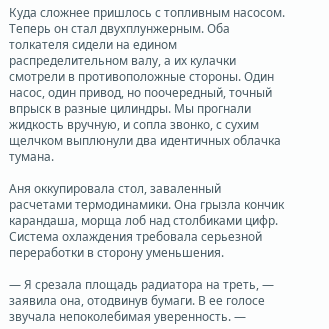Куда сложнее пришлось с топливным насосом. Теперь он стал двухплунжерным. Оба толкателя сидели на едином распределительном валу, а их кулачки смотрели в противоположные стороны. Один насос, один привод, но поочередный, точный впрыск в разные цилиндры. Мы прогнали жидкость вручную, и сопла звонко, с сухим щелчком выплюнули два идентичных облачка тумана.

Аня оккупировала стол, заваленный расчетами термодинамики. Она грызла кончик карандаша, морща лоб над столбиками цифр. Система охлаждения требовала серьезной переработки в сторону уменьшения.

— Я срезала площадь радиатора на треть, — заявила она, отодвинув бумаги. В ее голосе звучала непоколебимая уверенность. —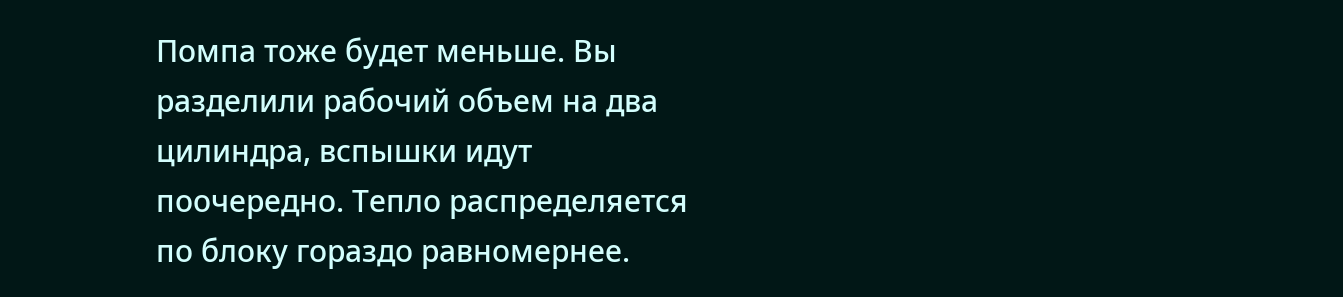Помпа тоже будет меньше. Вы разделили рабочий объем на два цилиндра, вспышки идут поочередно. Тепло распределяется по блоку гораздо равномернее.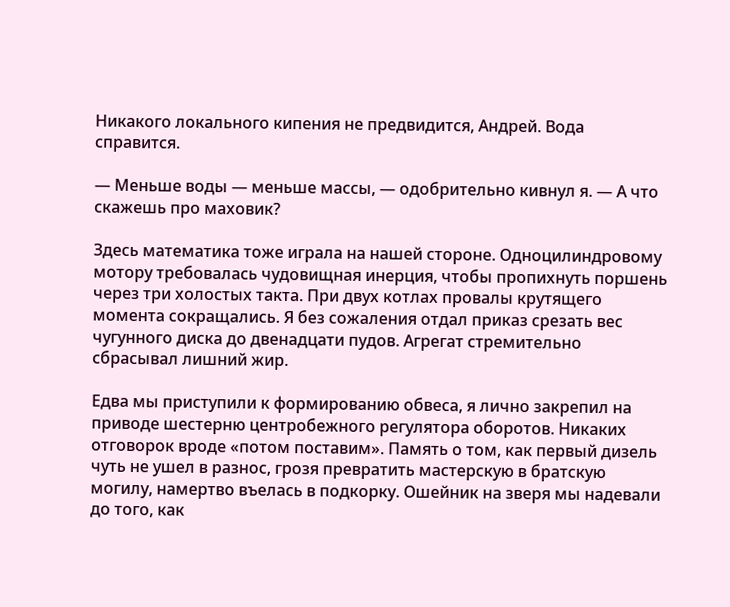Никакого локального кипения не предвидится, Андрей. Вода справится.

— Меньше воды — меньше массы, — одобрительно кивнул я. — А что скажешь про маховик?

Здесь математика тоже играла на нашей стороне. Одноцилиндровому мотору требовалась чудовищная инерция, чтобы пропихнуть поршень через три холостых такта. При двух котлах провалы крутящего момента сокращались. Я без сожаления отдал приказ срезать вес чугунного диска до двенадцати пудов. Агрегат стремительно сбрасывал лишний жир.

Едва мы приступили к формированию обвеса, я лично закрепил на приводе шестерню центробежного регулятора оборотов. Никаких отговорок вроде «потом поставим». Память о том, как первый дизель чуть не ушел в разнос, грозя превратить мастерскую в братскую могилу, намертво въелась в подкорку. Ошейник на зверя мы надевали до того, как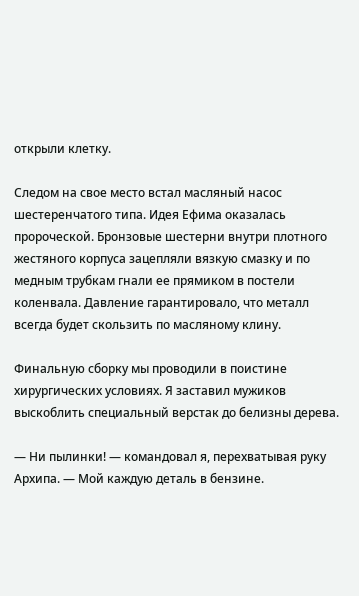открыли клетку.

Следом на свое место встал масляный насос шестеренчатого типа. Идея Ефима оказалась пророческой. Бронзовые шестерни внутри плотного жестяного корпуса зацепляли вязкую смазку и по медным трубкам гнали ее прямиком в постели коленвала. Давление гарантировало, что металл всегда будет скользить по масляному клину.

Финальную сборку мы проводили в поистине хирургических условиях. Я заставил мужиков выскоблить специальный верстак до белизны дерева.

— Ни пылинки! — командовал я, перехватывая руку Архипа. — Мой каждую деталь в бензине.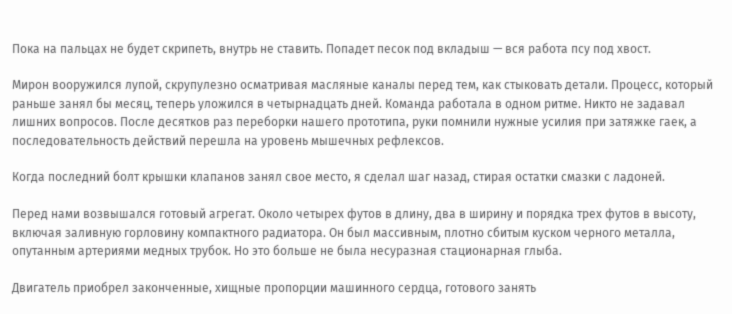Пока на пальцах не будет скрипеть, внутрь не ставить. Попадет песок под вкладыш — вся работа псу под хвост.

Мирон вооружился лупой, скрупулезно осматривая масляные каналы перед тем, как стыковать детали. Процесс, который раньше занял бы месяц, теперь уложился в четырнадцать дней. Команда работала в одном ритме. Никто не задавал лишних вопросов. После десятков раз переборки нашего прототипа, руки помнили нужные усилия при затяжке гаек, а последовательность действий перешла на уровень мышечных рефлексов.

Когда последний болт крышки клапанов занял свое место, я сделал шаг назад, стирая остатки смазки с ладоней.

Перед нами возвышался готовый агрегат. Около четырех футов в длину, два в ширину и порядка трех футов в высоту, включая заливную горловину компактного радиатора. Он был массивным, плотно сбитым куском черного металла, опутанным артериями медных трубок. Но это больше не была несуразная стационарная глыба.

Двигатель приобрел законченные, хищные пропорции машинного сердца, готового занять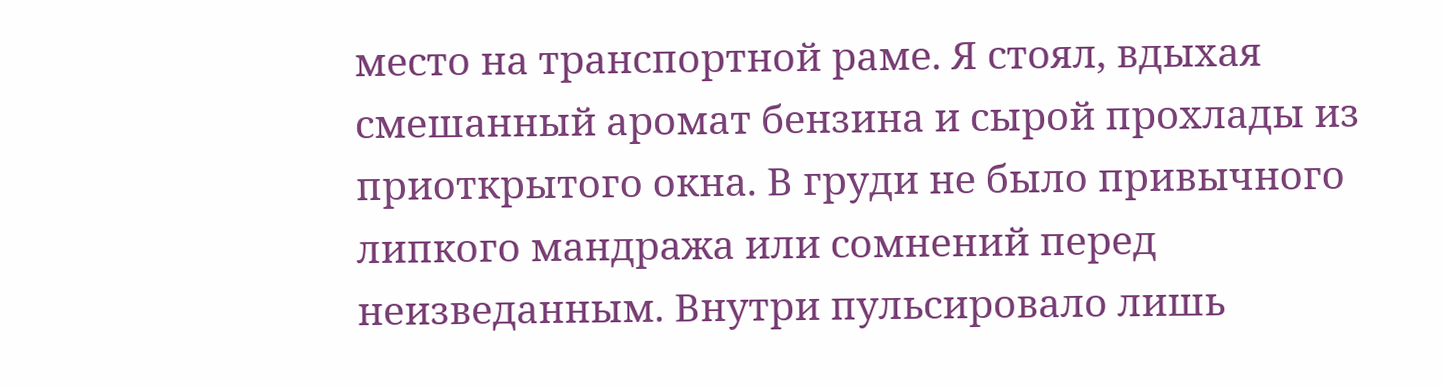место на транспортной раме. Я стоял, вдыхая смешанный аромат бензина и сырой прохлады из приоткрытого окна. В груди не было привычного липкого мандража или сомнений перед неизведанным. Внутри пульсировало лишь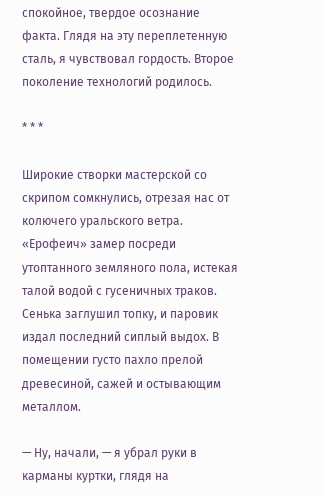спокойное, твердое осознание факта. Глядя на эту переплетенную сталь, я чувствовал гордость. Второе поколение технологий родилось.

* * *

Широкие створки мастерской со скрипом сомкнулись, отрезая нас от колючего уральского ветра. «Ерофеич» замер посреди утоптанного земляного пола, истекая талой водой с гусеничных траков. Сенька заглушил топку, и паровик издал последний сиплый выдох. В помещении густо пахло прелой древесиной, сажей и остывающим металлом.

— Ну, начали, — я убрал руки в карманы куртки, глядя на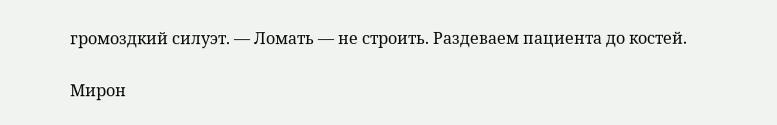громоздкий силуэт. — Ломать — не строить. Раздеваем пациента до костей.

Мирон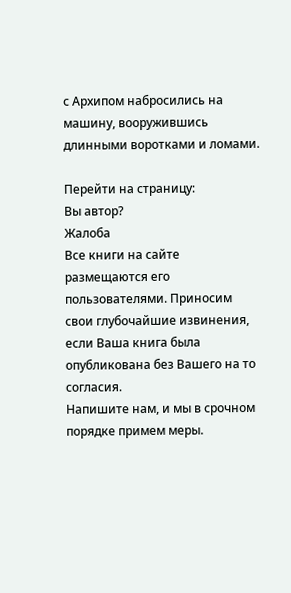с Архипом набросились на машину, вооружившись длинными воротками и ломами.

Перейти на страницу:
Вы автор?
Жалоба
Все книги на сайте размещаются его пользователями. Приносим свои глубочайшие извинения, если Ваша книга была опубликована без Вашего на то согласия.
Напишите нам, и мы в срочном порядке примем меры.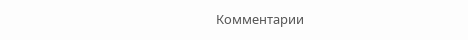Комментарии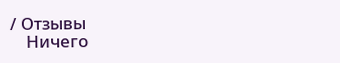/ Отзывы
    Ничего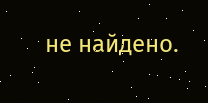не найдено.